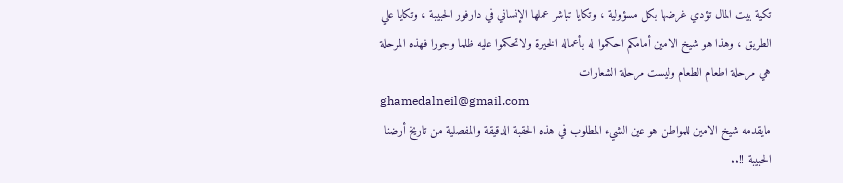تكية بيت المال تؤدي غرضها بكل مسؤولية ، وتكايا تباشر عملها الإنساني في دارفور الحبيبة ، وتكايا علي الطريق ، وهذا هو شيخ الامين أمامكم احكموا له بأعماله الخيرة ولاتحكموا عليه ظلما وجورا فهذه المرحلة هي مرحلة اطعام الطعام وليست مرحلة الشعارات
ghamedalneil@gmail.com
مايقدمه شيخ الامين للمواطن هو عين الشيء المطلوب في هذه الحقبة الدقيقة والمفصلية من تاريخ أرضنا الحبيبة !!..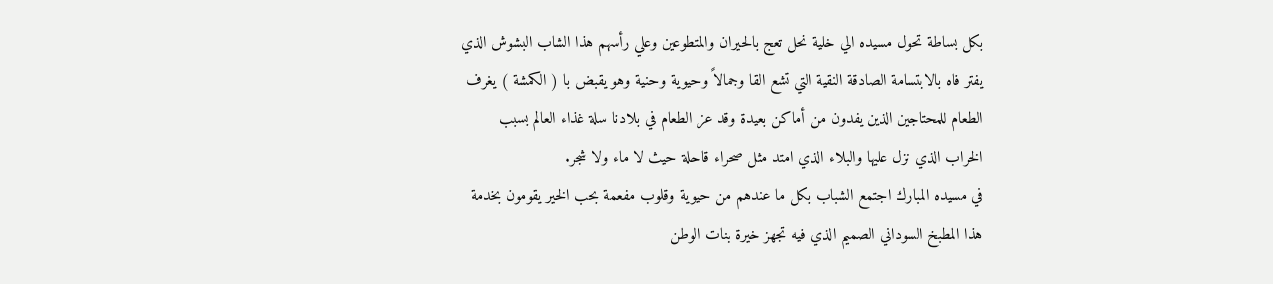بكل بساطة تحول مسيده الي خلية نحل تعج بالحيران والمتطوعين وعلي رأسهم هذا الشاب البشوش الذي يفتر فاه بالابتسامة الصادقة النقية التي تشع القا وجمالاً وحيوية وحنية وهو يقبض با ( الكمشة ) يغرف الطعام للمحتاجين الذين يفدون من أماكن بعيدة وقد عز الطعام في بلادنا سلة غذاء العالم بسبب الخراب الذي نزل عليها والبلاء الذي امتد مثل صحراء قاحلة حيث لا ماء ولا شجر.
في مسيده المبارك اجتمع الشباب بكل ما عندهم من حيوية وقلوب مفعمة بحب الخير يقومون بخدمة هذا المطبخ السوداني الصميم الذي فيه تجهز خيرة بنات الوطن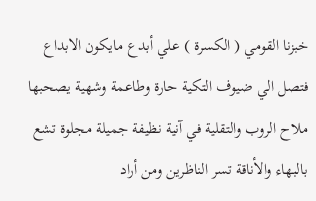خبزنا القومي ( الكسرة ) علي أبدع مايكون الابداع فتصل الي ضيوف التكية حارة وطاعمة وشهية يصحبها ملاح الروب والتقلية في آنية نظيفة جميلة مجلوة تشع بالبهاء والأناقة تسر الناظرين ومن أراد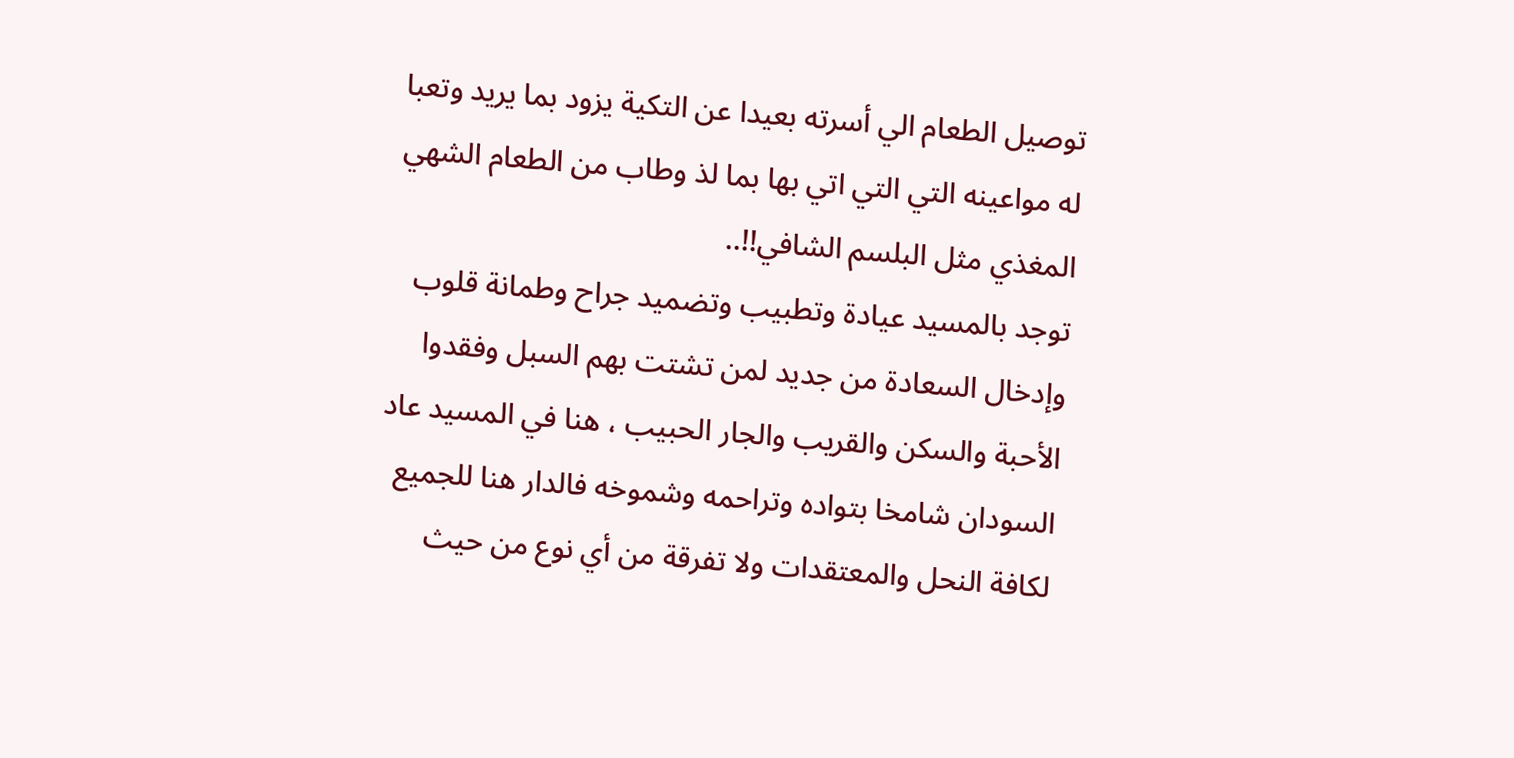توصيل الطعام الي أسرته بعيدا عن التكية يزود بما يريد وتعبا له مواعينه التي التي اتي بها بما لذ وطاب من الطعام الشهي المغذي مثل البلسم الشافي!!..
توجد بالمسيد عيادة وتطبيب وتضميد جراح وطمانة قلوب وإدخال السعادة من جديد لمن تشتت بهم السبل وفقدوا الأحبة والسكن والقريب والجار الحبيب ، هنا في المسيد عاد السودان شامخا بتواده وتراحمه وشموخه فالدار هنا للجميع لكافة النحل والمعتقدات ولا تفرقة من أي نوع من حيث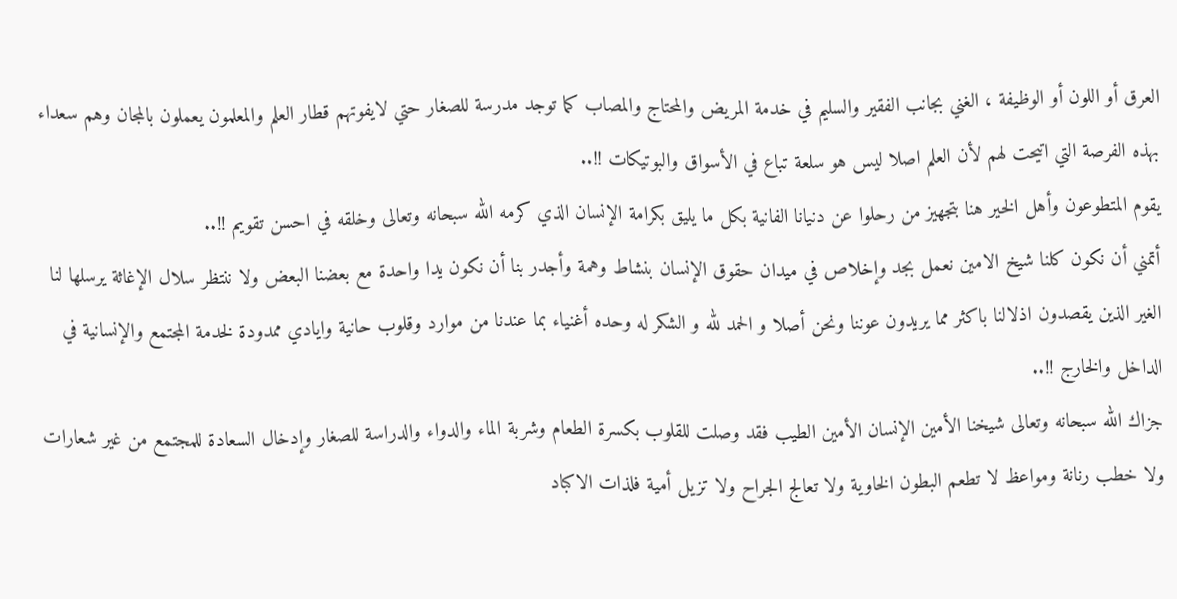العرق أو اللون أو الوظيفة ، الغني بجانب الفقير والسليم في خدمة المريض والمحتاج والمصاب كما توجد مدرسة للصغار حتي لايفوتهم قطار العلم والمعلمون يعملون بالمجان وهم سعداء بهذه الفرصة التي اتيحت لهم لأن العلم اصلا ليس هو سلعة تباع في الأسواق والبوتيكات !!..
يقوم المتطوعون وأهل الخير هنا بتجهيز من رحلوا عن دنيانا الفانية بكل ما يليق بكرامة الإنسان الذي كرمه الله سبحانه وتعالى وخلقه في احسن تقويم !!..
أتمني أن نكون كلنا شيخ الامين نعمل بجد وإخلاص في ميدان حقوق الإنسان بنشاط وهمة وأجدر بنا أن نكون يدا واحدة مع بعضنا البعض ولا ننتظر سلال الإغاثة يرسلها لنا الغير الذين يقصدون اذلالنا باكثر مما يريدون عوننا ونحن أصلا و الحمد لله و الشكر له وحده أغنياء بما عندنا من موارد وقلوب حانية وايادي ممدودة لخدمة المجتمع والإنسانية في الداخل والخارج !!..
جزاك الله سبحانه وتعالى شيخنا الأمين الإنسان الأمين الطيب فقد وصلت للقلوب بكسرة الطعام وشربة الماء والدواء والدراسة للصغار وإدخال السعادة للمجتمع من غير شعارات ولا خطب رنانة ومواعظ لا تطعم البطون الخاوية ولا تعالج الجراح ولا تزيل أمية فلذات الاكباد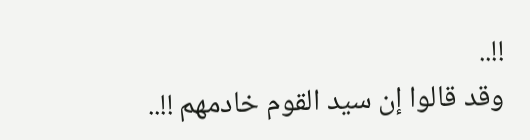!!..
وقد قالوا إن سيد القوم خادمهم !!..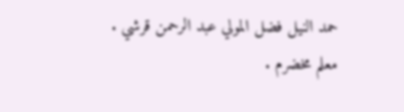حمد النيل فضل المولي عبد الرحمن قرشي .
معلم مخضرم .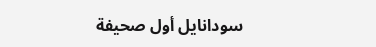سودانايل أول صحيفة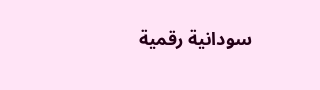سودانية رقمية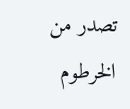تصدر من الخرطوم